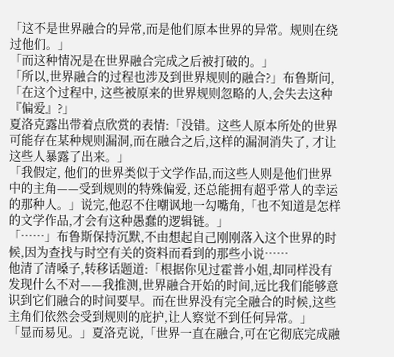「这不是世界融合的异常,而是他们原本世界的异常。规则在绕过他们。」
「而这种情况是在世界融合完成之后被打破的。」
「所以,世界融合的过程也涉及到世界规则的融合?」布鲁斯问, 「在这个过程中, 这些被原来的世界规则忽略的人,会失去这种『偏爱』?」
夏洛克露出带着点欣赏的表情:「没错。这些人原本所处的世界可能存在某种规则漏洞,而在融合之后,这样的漏洞消失了, 才让这些人暴露了出来。」
「我假定, 他们的世界类似于文学作品,而这些人则是他们世界中的主角——受到规则的特殊偏爱, 还总能拥有超乎常人的幸运的那种人。」说完,他忍不住嘲讽地一勾嘴角,「也不知道是怎样的文学作品,才会有这种愚蠢的逻辑链。」
「……」布鲁斯保持沉默,不由想起自己刚刚落入这个世界的时候,因为查找与时空有关的资料而看到的那些小说……
他清了清嗓子,转移话题道:「根据你见过霍普小姐,却同样没有发现什么不对——我推测,世界融合开始的时间,远比我们能够意识到它们融合的时间要早。而在世界没有完全融合的时候,这些主角们依然会受到规则的庇护,让人察觉不到任何异常。」
「显而易见。」夏洛克说,「世界一直在融合,可在它彻底完成融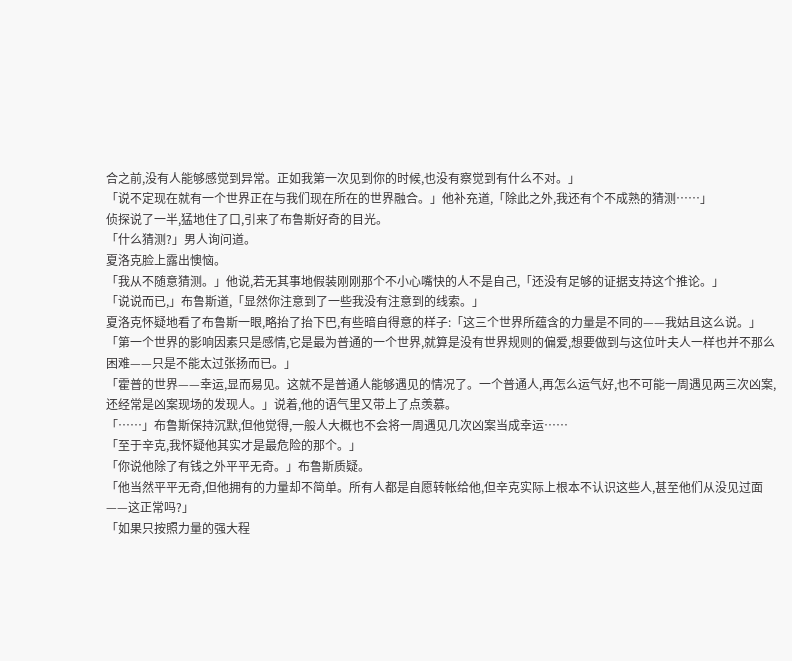合之前,没有人能够感觉到异常。正如我第一次见到你的时候,也没有察觉到有什么不对。」
「说不定现在就有一个世界正在与我们现在所在的世界融合。」他补充道,「除此之外,我还有个不成熟的猜测……」
侦探说了一半,猛地住了口,引来了布鲁斯好奇的目光。
「什么猜测?」男人询问道。
夏洛克脸上露出懊恼。
「我从不随意猜测。」他说,若无其事地假装刚刚那个不小心嘴快的人不是自己,「还没有足够的证据支持这个推论。」
「说说而已,」布鲁斯道,「显然你注意到了一些我没有注意到的线索。」
夏洛克怀疑地看了布鲁斯一眼,略抬了抬下巴,有些暗自得意的样子:「这三个世界所蕴含的力量是不同的——我姑且这么说。」
「第一个世界的影响因素只是感情,它是最为普通的一个世界,就算是没有世界规则的偏爱,想要做到与这位叶夫人一样也并不那么困难——只是不能太过张扬而已。」
「霍普的世界——幸运,显而易见。这就不是普通人能够遇见的情况了。一个普通人,再怎么运气好,也不可能一周遇见两三次凶案,还经常是凶案现场的发现人。」说着,他的语气里又带上了点羡慕。
「……」布鲁斯保持沉默,但他觉得,一般人大概也不会将一周遇见几次凶案当成幸运……
「至于辛克,我怀疑他其实才是最危险的那个。」
「你说他除了有钱之外平平无奇。」布鲁斯质疑。
「他当然平平无奇,但他拥有的力量却不简单。所有人都是自愿转帐给他,但辛克实际上根本不认识这些人,甚至他们从没见过面——这正常吗?」
「如果只按照力量的强大程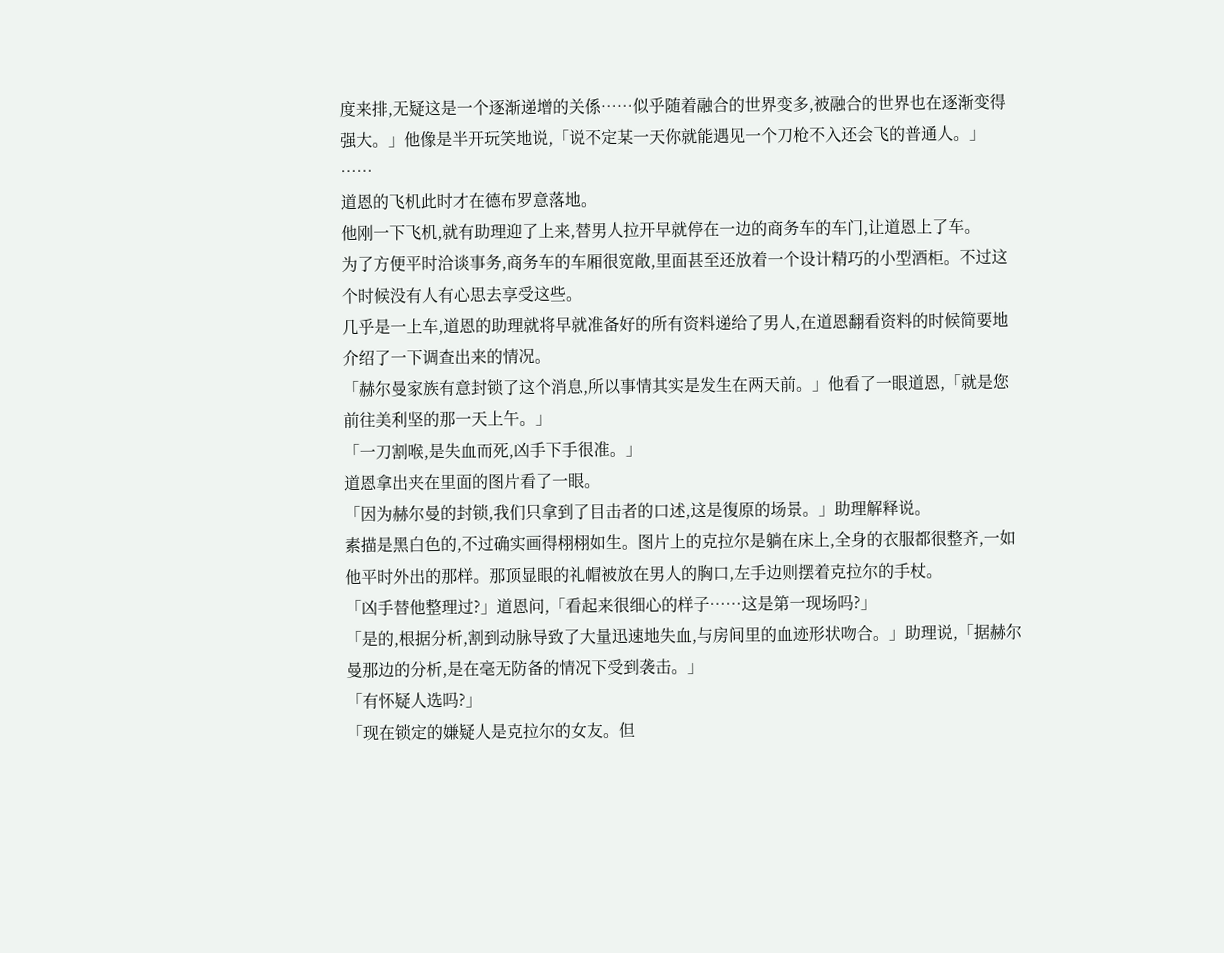度来排,无疑这是一个逐渐递增的关係……似乎随着融合的世界变多,被融合的世界也在逐渐变得强大。」他像是半开玩笑地说,「说不定某一天你就能遇见一个刀枪不入还会飞的普通人。」
……
道恩的飞机此时才在德布罗意落地。
他刚一下飞机,就有助理迎了上来,替男人拉开早就停在一边的商务车的车门,让道恩上了车。
为了方便平时洽谈事务,商务车的车厢很宽敞,里面甚至还放着一个设计精巧的小型酒柜。不过这个时候没有人有心思去享受这些。
几乎是一上车,道恩的助理就将早就准备好的所有资料递给了男人,在道恩翻看资料的时候简要地介绍了一下调查出来的情况。
「赫尔曼家族有意封锁了这个消息,所以事情其实是发生在两天前。」他看了一眼道恩,「就是您前往美利坚的那一天上午。」
「一刀割喉,是失血而死,凶手下手很准。」
道恩拿出夹在里面的图片看了一眼。
「因为赫尔曼的封锁,我们只拿到了目击者的口述,这是復原的场景。」助理解释说。
素描是黑白色的,不过确实画得栩栩如生。图片上的克拉尔是躺在床上,全身的衣服都很整齐,一如他平时外出的那样。那顶显眼的礼帽被放在男人的胸口,左手边则摆着克拉尔的手杖。
「凶手替他整理过?」道恩问,「看起来很细心的样子……这是第一现场吗?」
「是的,根据分析,割到动脉导致了大量迅速地失血,与房间里的血迹形状吻合。」助理说,「据赫尔曼那边的分析,是在毫无防备的情况下受到袭击。」
「有怀疑人选吗?」
「现在锁定的嫌疑人是克拉尔的女友。但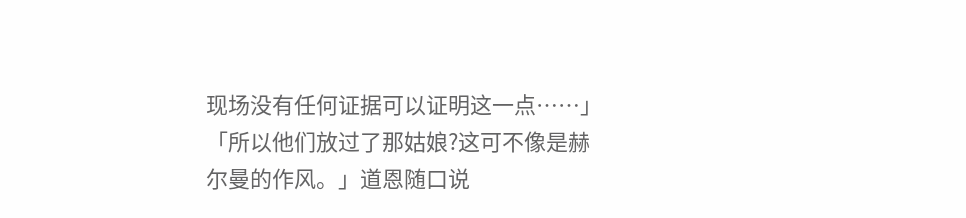现场没有任何证据可以证明这一点……」
「所以他们放过了那姑娘?这可不像是赫尔曼的作风。」道恩随口说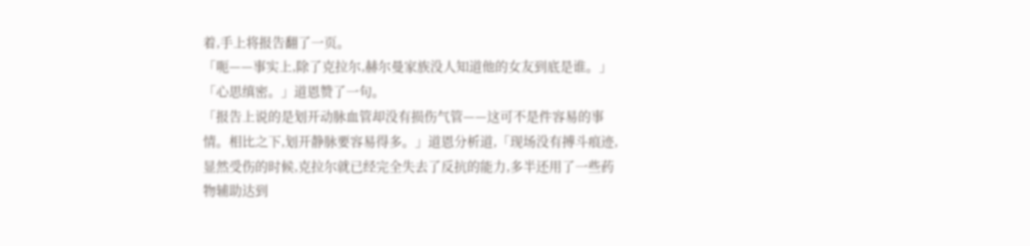着,手上将报告翻了一页。
「呃——事实上,除了克拉尔,赫尔曼家族没人知道他的女友到底是谁。」
「心思缜密。」道恩赞了一句。
「报告上说的是划开动脉血管却没有损伤气管——这可不是件容易的事情。相比之下,划开静脉要容易得多。」道恩分析道,「现场没有搏斗痕迹,显然受伤的时候,克拉尔就已经完全失去了反抗的能力,多半还用了一些药物辅助达到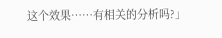这个效果……有相关的分析吗?」